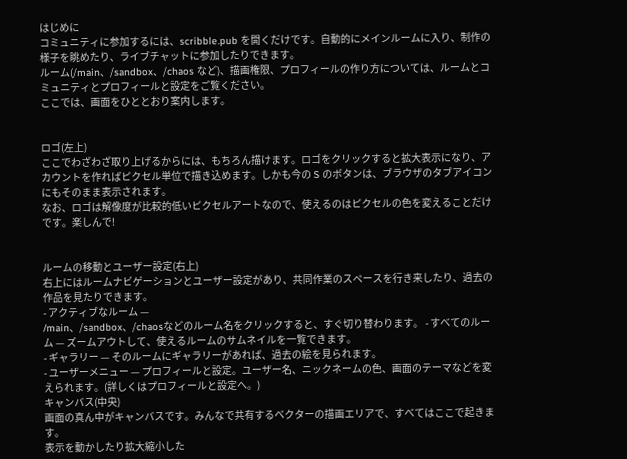はじめに
コミュニティに参加するには、scribble.pub を開くだけです。自動的にメインルームに入り、制作の様子を眺めたり、ライブチャットに参加したりできます。
ルーム(/main、/sandbox、/chaos など)、描画権限、プロフィールの作り方については、ルームとコミュニティとプロフィールと設定をご覧ください。
ここでは、画面をひととおり案内します。


ロゴ(左上)
ここでわざわざ取り上げるからには、もちろん描けます。ロゴをクリックすると拡大表示になり、アカウントを作ればピクセル単位で描き込めます。しかも今の S のボタンは、ブラウザのタブアイコンにもそのまま表示されます。
なお、ロゴは解像度が比較的低いピクセルアートなので、使えるのはピクセルの色を変えることだけです。楽しんで!


ルームの移動とユーザー設定(右上)
右上にはルームナビゲーションとユーザー設定があり、共同作業のスペースを行き来したり、過去の作品を見たりできます。
- アクティブなルーム —
/main、/sandbox、/chaosなどのルーム名をクリックすると、すぐ切り替わります。 - すべてのルーム — ズームアウトして、使えるルームのサムネイルを一覧できます。
- ギャラリー — そのルームにギャラリーがあれば、過去の絵を見られます。
- ユーザーメニュー — プロフィールと設定。ユーザー名、ニックネームの色、画面のテーマなどを変えられます。(詳しくはプロフィールと設定へ。)
キャンバス(中央)
画面の真ん中がキャンバスです。みんなで共有するベクターの描画エリアで、すべてはここで起きます。
表示を動かしたり拡大縮小した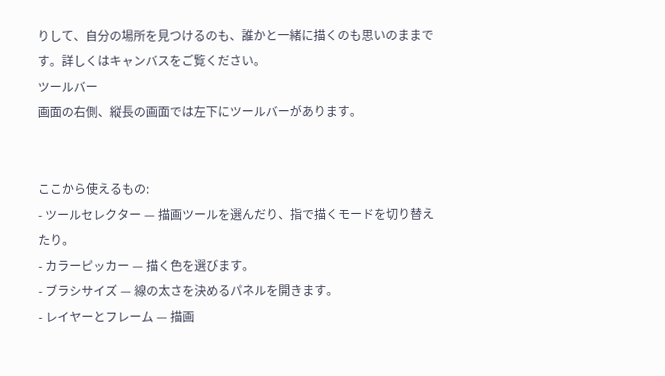りして、自分の場所を見つけるのも、誰かと一緒に描くのも思いのままです。詳しくはキャンバスをご覧ください。
ツールバー
画面の右側、縦長の画面では左下にツールバーがあります。


ここから使えるもの:
- ツールセレクター — 描画ツールを選んだり、指で描くモードを切り替えたり。
- カラーピッカー — 描く色を選びます。
- ブラシサイズ — 線の太さを決めるパネルを開きます。
- レイヤーとフレーム — 描画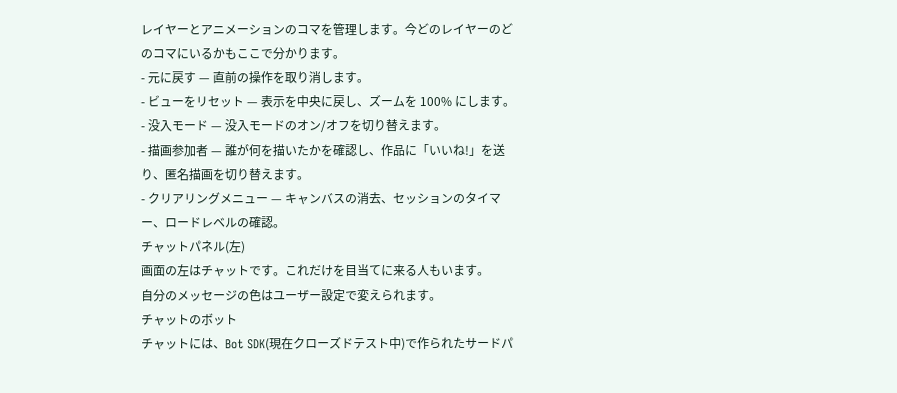レイヤーとアニメーションのコマを管理します。今どのレイヤーのどのコマにいるかもここで分かります。
- 元に戻す — 直前の操作を取り消します。
- ビューをリセット — 表示を中央に戻し、ズームを 100% にします。
- 没入モード — 没入モードのオン/オフを切り替えます。
- 描画参加者 — 誰が何を描いたかを確認し、作品に「いいね!」を送り、匿名描画を切り替えます。
- クリアリングメニュー — キャンバスの消去、セッションのタイマー、ロードレベルの確認。
チャットパネル(左)
画面の左はチャットです。これだけを目当てに来る人もいます。
自分のメッセージの色はユーザー設定で変えられます。
チャットのボット
チャットには、Bot SDK(現在クローズドテスト中)で作られたサードパ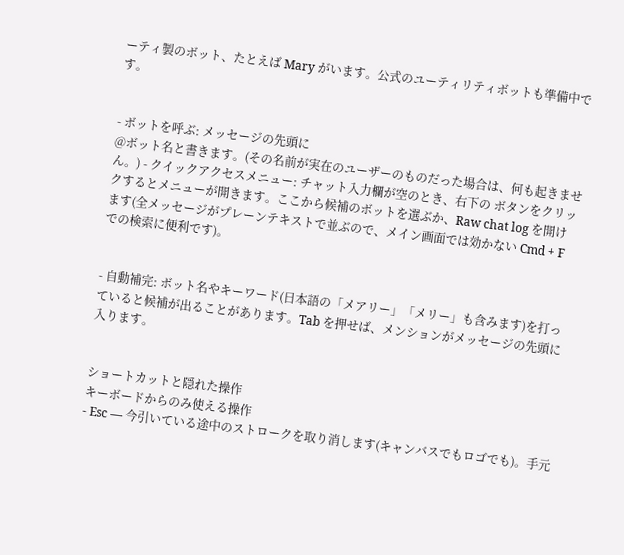ーティ製のボット、たとえば Mary がいます。公式のユーティリティボットも準備中です。


- ボットを呼ぶ: メッセージの先頭に
@ボット名と書きます。(その名前が実在のユーザーのものだった場合は、何も起きません。) - クイックアクセスメニュー: チャット入力欄が空のとき、右下の ボタンをクリックするとメニューが開きます。ここから候補のボットを選ぶか、Raw chat log を開けます(全メッセージがプレーンテキストで並ぶので、メイン画面では効かない Cmd + F での検索に便利です)。


- 自動補完: ボット名やキーワード(日本語の「メアリー」「メリー」も含みます)を打っていると候補が出ることがあります。Tab を押せば、メンションがメッセージの先頭に入ります。


ショートカットと隠れた操作
キーボードからのみ使える操作
- Esc — 今引いている途中のストロークを取り消します(キャンバスでもロゴでも)。手元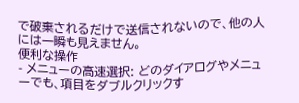で破棄されるだけで送信されないので、他の人には一瞬も見えません。
便利な操作
- メニューの高速選択: どのダイアログやメニューでも、項目をダブルクリックす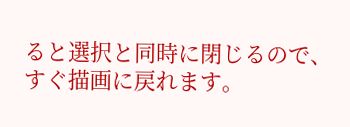ると選択と同時に閉じるので、すぐ描画に戻れます。